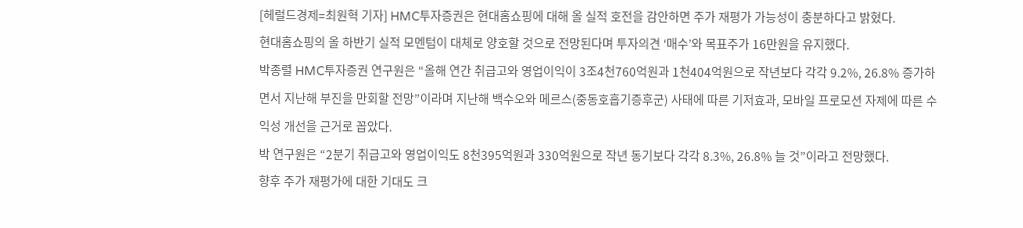[헤럴드경제=최원혁 기자] HMC투자증권은 현대홈쇼핑에 대해 올 실적 호전을 감안하면 주가 재평가 가능성이 충분하다고 밝혔다.
현대홈쇼핑의 올 하반기 실적 모멘텀이 대체로 양호할 것으로 전망된다며 투자의견 ‘매수’와 목표주가 16만원을 유지했다.
박종렬 HMC투자증권 연구원은 “올해 연간 취급고와 영업이익이 3조4천760억원과 1천404억원으로 작년보다 각각 9.2%, 26.8% 증가하면서 지난해 부진을 만회할 전망”이라며 지난해 백수오와 메르스(중동호흡기증후군) 사태에 따른 기저효과, 모바일 프로모션 자제에 따른 수익성 개선을 근거로 꼽았다.
박 연구원은 “2분기 취급고와 영업이익도 8천395억원과 330억원으로 작년 동기보다 각각 8.3%, 26.8% 늘 것”이라고 전망했다.
향후 주가 재평가에 대한 기대도 크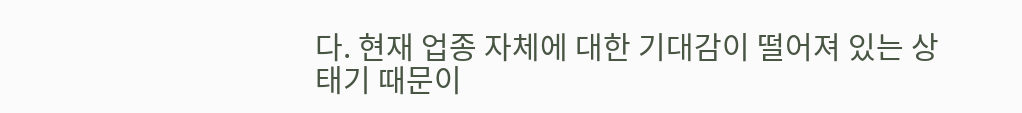다. 현재 업종 자체에 대한 기대감이 떨어져 있는 상태기 때문이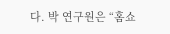다. 박 연구원은 “홈쇼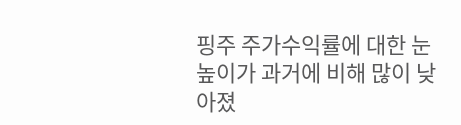핑주 주가수익률에 대한 눈높이가 과거에 비해 많이 낮아졌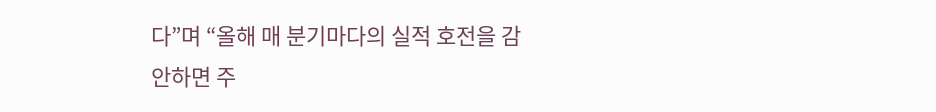다”며 “올해 매 분기마다의 실적 호전을 감안하면 주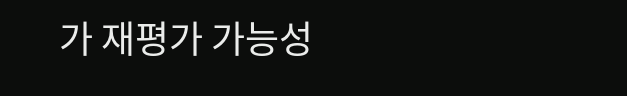가 재평가 가능성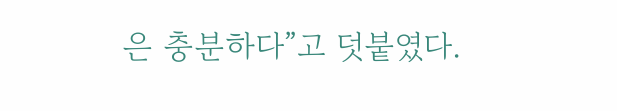은 충분하다”고 덧붙였다.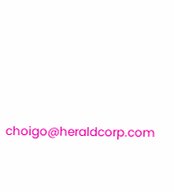choigo@heraldcorp.com